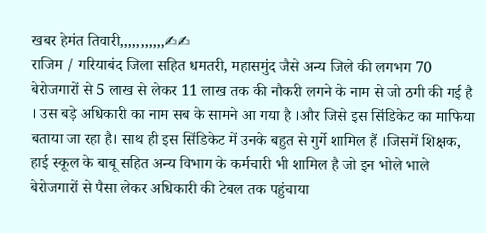खबर हेमंत तिवारी,,,,,,,,,,,✍✍
राजिम / गरियाबंद जिला सहित धमतरी, महासमुंद जैसे अन्य जिले की लगभग 70 बेरोजगारों से 5 लाख से लेकर 11 लाख तक की नौकरी लगने के नाम से जो ठगी की गई है । उस बड़े अधिकारी का नाम सब के सामने आ गया है ।और जिसे इस सिंडिकेट का माफिया बताया जा रहा है। साथ ही इस सिंडिकेट में उनके बहुत से गुर्गे शामिल हैं ।जिसमें शिक्षक, हाई स्कूल के बाबू सहित अन्य विभाग के कर्मचारी भी शामिल है जो इन भोले भाले बेरोजगारों से पैसा लेकर अधिकारी की टेबल तक पहुंचाया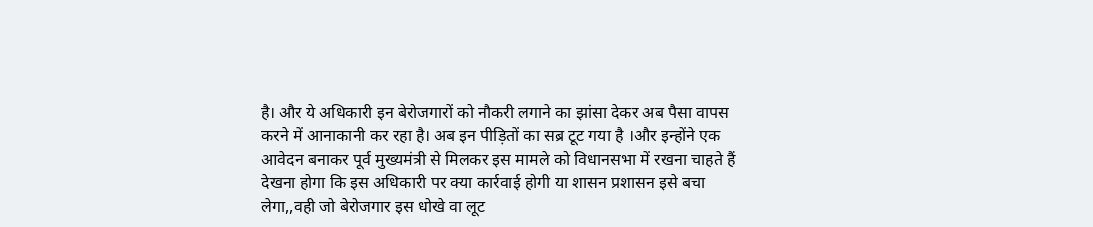है। और ये अधिकारी इन बेरोजगारों को नौकरी लगाने का झांसा देकर अब पैसा वापस करने में आनाकानी कर रहा है। अब इन पीड़ितों का सब्र टूट गया है ।और इन्होंने एक आवेदन बनाकर पूर्व मुख्यमंत्री से मिलकर इस मामले को विधानसभा में रखना चाहते हैं देखना होगा कि इस अधिकारी पर क्या कार्रवाई होगी या शासन प्रशासन इसे बचा लेगा,,वही जो बेरोजगार इस धोखे वा लूट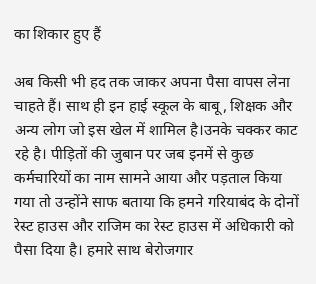का शिकार हुए हैं

अब किसी भी हद तक जाकर अपना पैसा वापस लेना चाहते हैं। साथ ही इन हाई स्कूल के बाबू, शिक्षक और अन्य लोग जो इस खेल में शामिल है।उनके चक्कर काट रहे है। पीड़ितों की जुबान पर जब इनमें से कुछ कर्मचारियों का नाम सामने आया और पड़ताल किया गया तो उन्होंने साफ बताया कि हमने गरियाबंद के दोनों रेस्ट हाउस और राजिम का रेस्ट हाउस में अधिकारी को पैसा दिया है। हमारे साथ बेरोजगार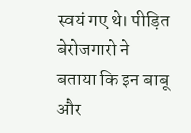स्वयं गए थे। पीड़ित बेरोजगारो ने बताया कि इन बाबू और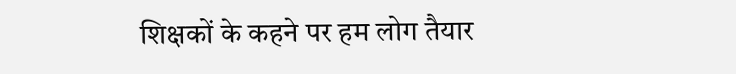शिक्षकों के कहने पर हम लोग तैयार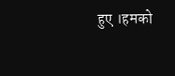हुए ।हमको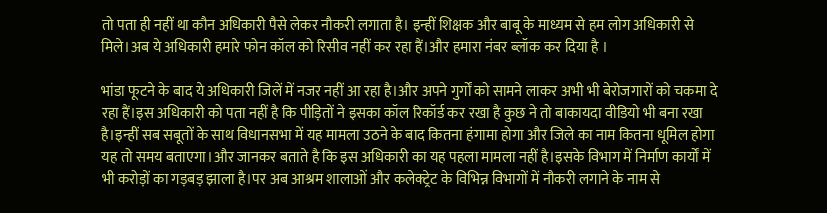तो पता ही नहीं था कौन अधिकारी पैसे लेकर नौकरी लगाता है। इन्हीं शिक्षक और बाबू के माध्यम से हम लोग अधिकारी से मिले।अब ये अधिकारी हमारे फोन कॉल को रिसीव नहीं कर रहा हैं।और हमारा नंबर ब्लॉक कर दिया है ।

भांडा फूटने के बाद ये अधिकारी जिलें में नजर नहीं आ रहा है।और अपने गुर्गों को सामने लाकर अभी भी बेरोजगारों को चकमा दे रहा हैं।इस अधिकारी को पता नहीं है कि पीड़ितों ने इसका कॉल रिकॉर्ड कर रखा है कुछ ने तो बाकायदा वीडियो भी बना रखा है।इन्हीं सब सबूतों के साथ विधानसभा में यह मामला उठने के बाद कितना हंगामा होगा और जिले का नाम कितना धूमिल होगा यह तो समय बताएगा।और जानकर बताते है कि इस अधिकारी का यह पहला मामला नहीं है।इसके विभाग में निर्माण कार्यों में भी करोड़ों का गड़बड़ झाला है।पर अब आश्रम शालाओं और कलेक्ट्रेट के विभिन्न विभागों में नौकरी लगाने के नाम से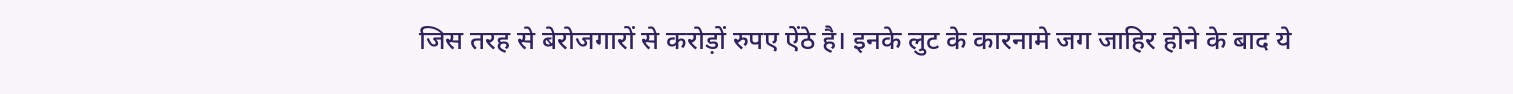जिस तरह से बेरोजगारों से करोड़ों रुपए ऐंठे है। इनके लुट के कारनामे जग जाहिर होने के बाद ये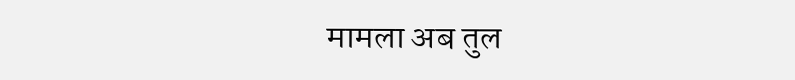मामला अब तुल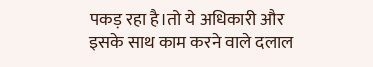पकड़ रहा है।तो ये अधिकारी और इसके साथ काम करने वाले दलाल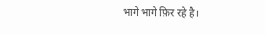भागे भागे फ़िर रहे है।